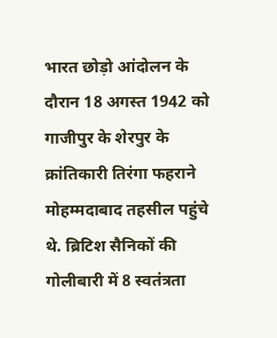भारत छोड़ो आंदोलन के दौरान 18 अगस्त 1942 को गाजीपुर के शेरपुर के क्रांतिकारी तिरंगा फहराने मोहम्मदाबाद तहसील पहुंचे थे. ब्रिटिश सैनिकों की गोलीबारी में 8 स्वतंत्रता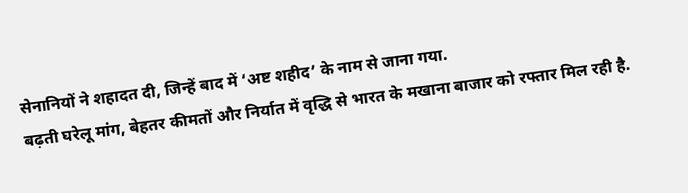सेनानियों ने शहादत दी, जिन्हें बाद में ‘अष्ट शहीद’ के नाम से जाना गया.
बढ़ती घरेलू मांग, बेहतर कीमतों और निर्यात में वृद्धि से भारत के मखाना बाजार को रफ्तार मिल रही है.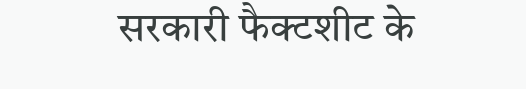सरकारी फैक्टशीट के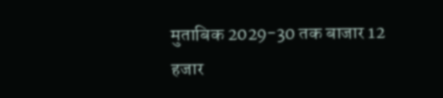मुताबिक 2029-30 तक बाजार 12 हजार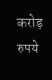करोड़ रुपये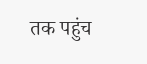तक पहुंच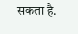सकता है.